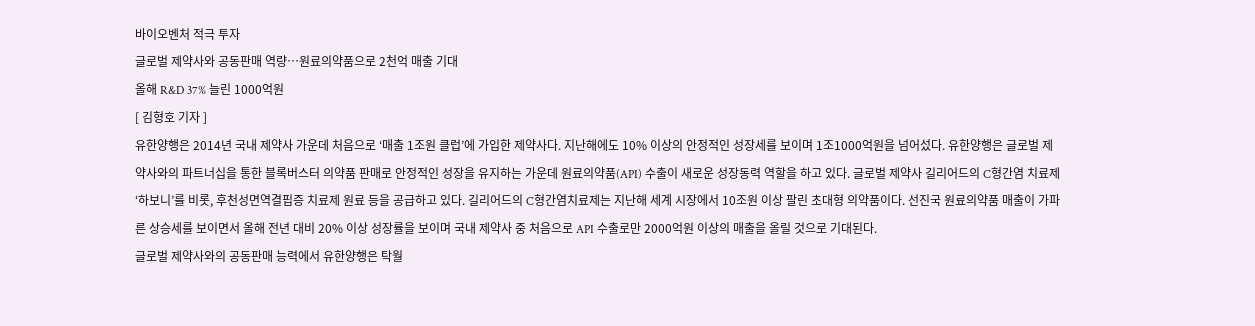바이오벤처 적극 투자
글로벌 제약사와 공동판매 역량…원료의약품으로 2천억 매출 기대
올해 R&D 37% 늘린 1000억원
[ 김형호 기자 ]
유한양행은 2014년 국내 제약사 가운데 처음으로 ‘매출 1조원 클럽’에 가입한 제약사다. 지난해에도 10% 이상의 안정적인 성장세를 보이며 1조1000억원을 넘어섰다. 유한양행은 글로벌 제약사와의 파트너십을 통한 블록버스터 의약품 판매로 안정적인 성장을 유지하는 가운데 원료의약품(API) 수출이 새로운 성장동력 역할을 하고 있다. 글로벌 제약사 길리어드의 C형간염 치료제 ‘하보니’를 비롯, 후천성면역결핍증 치료제 원료 등을 공급하고 있다. 길리어드의 C형간염치료제는 지난해 세계 시장에서 10조원 이상 팔린 초대형 의약품이다. 선진국 원료의약품 매출이 가파른 상승세를 보이면서 올해 전년 대비 20% 이상 성장률을 보이며 국내 제약사 중 처음으로 API 수출로만 2000억원 이상의 매출을 올릴 것으로 기대된다.
글로벌 제약사와의 공동판매 능력에서 유한양행은 탁월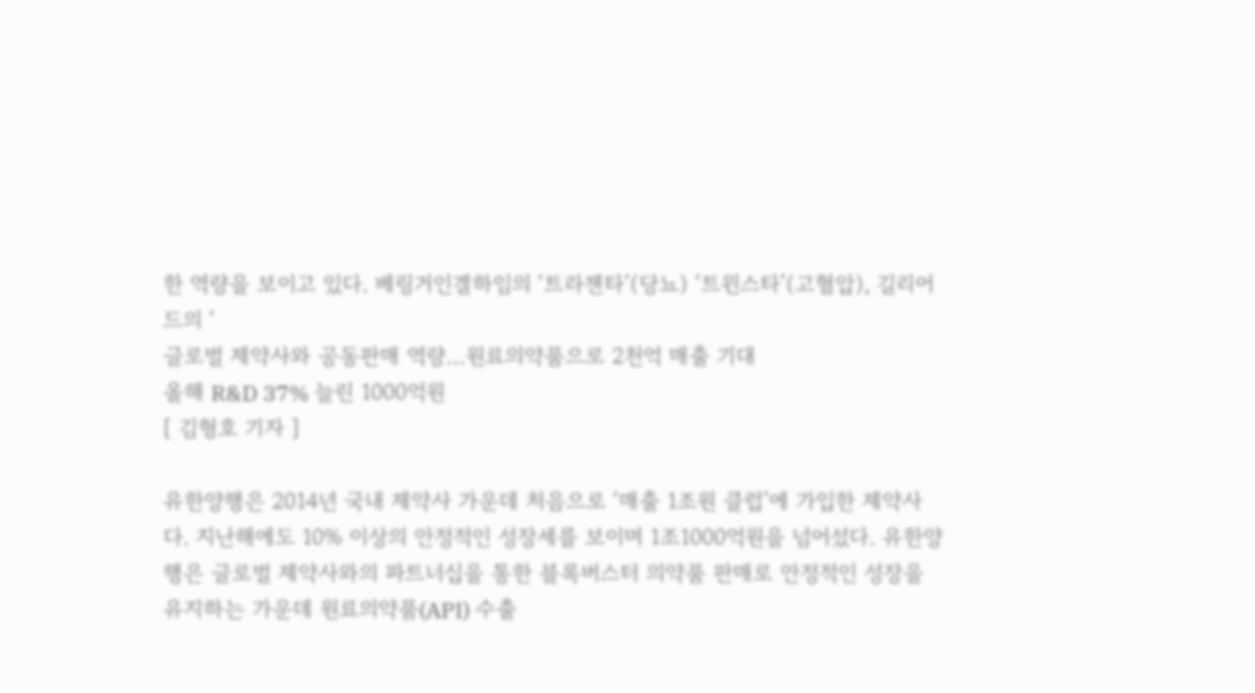한 역량을 보이고 있다. 베링거인겔하임의 ‘트라젠타’(당뇨) ‘트윈스타’(고혈압), 길리어드의 ‘
글로벌 제약사와 공동판매 역량…원료의약품으로 2천억 매출 기대
올해 R&D 37% 늘린 1000억원
[ 김형호 기자 ]

유한양행은 2014년 국내 제약사 가운데 처음으로 ‘매출 1조원 클럽’에 가입한 제약사다. 지난해에도 10% 이상의 안정적인 성장세를 보이며 1조1000억원을 넘어섰다. 유한양행은 글로벌 제약사와의 파트너십을 통한 블록버스터 의약품 판매로 안정적인 성장을 유지하는 가운데 원료의약품(API) 수출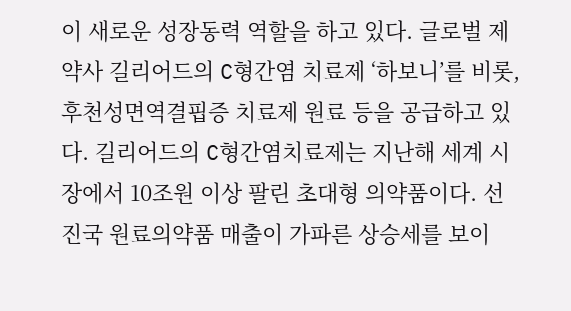이 새로운 성장동력 역할을 하고 있다. 글로벌 제약사 길리어드의 C형간염 치료제 ‘하보니’를 비롯, 후천성면역결핍증 치료제 원료 등을 공급하고 있다. 길리어드의 C형간염치료제는 지난해 세계 시장에서 10조원 이상 팔린 초대형 의약품이다. 선진국 원료의약품 매출이 가파른 상승세를 보이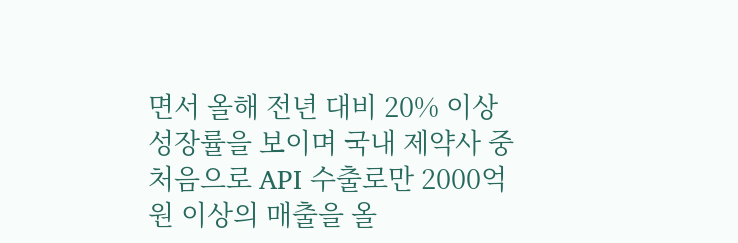면서 올해 전년 대비 20% 이상 성장률을 보이며 국내 제약사 중 처음으로 API 수출로만 2000억원 이상의 매출을 올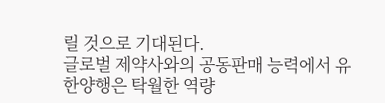릴 것으로 기대된다.
글로벌 제약사와의 공동판매 능력에서 유한양행은 탁월한 역량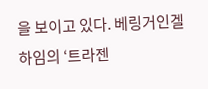을 보이고 있다. 베링거인겔하임의 ‘트라젠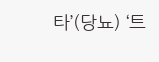타’(당뇨) ‘트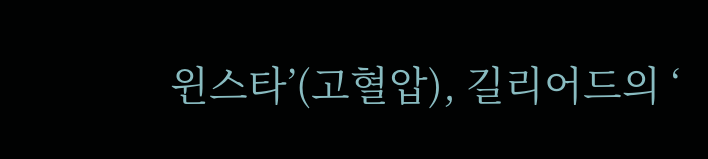윈스타’(고혈압), 길리어드의 ‘